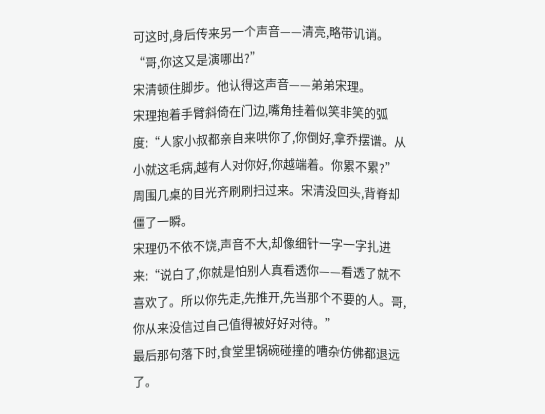可这时,身后传来另一个声音——清亮,略带讥诮。
“哥,你这又是演哪出?”
宋清顿住脚步。他认得这声音——弟弟宋理。
宋理抱着手臂斜倚在门边,嘴角挂着似笑非笑的弧度:“人家小叔都亲自来哄你了,你倒好,拿乔摆谱。从小就这毛病,越有人对你好,你越端着。你累不累?”
周围几桌的目光齐刷刷扫过来。宋清没回头,背脊却僵了一瞬。
宋理仍不依不饶,声音不大,却像细针一字一字扎进来:“说白了,你就是怕别人真看透你——看透了就不喜欢了。所以你先走,先推开,先当那个不要的人。哥,你从来没信过自己值得被好好对待。”
最后那句落下时,食堂里锅碗碰撞的嘈杂仿佛都退远了。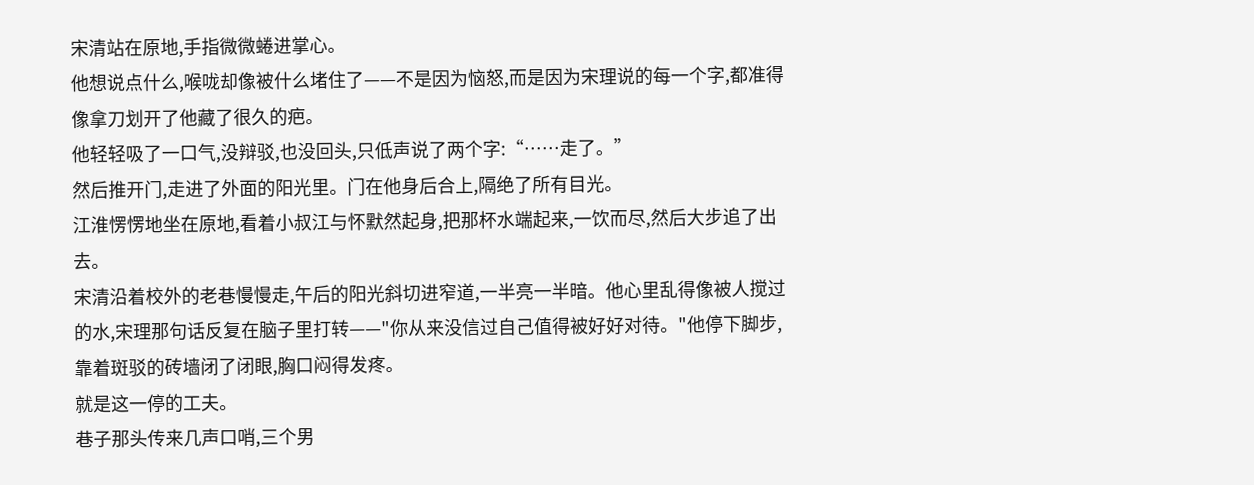宋清站在原地,手指微微蜷进掌心。
他想说点什么,喉咙却像被什么堵住了——不是因为恼怒,而是因为宋理说的每一个字,都准得像拿刀划开了他藏了很久的疤。
他轻轻吸了一口气,没辩驳,也没回头,只低声说了两个字:“……走了。”
然后推开门,走进了外面的阳光里。门在他身后合上,隔绝了所有目光。
江淮愣愣地坐在原地,看着小叔江与怀默然起身,把那杯水端起来,一饮而尽,然后大步追了出去。
宋清沿着校外的老巷慢慢走,午后的阳光斜切进窄道,一半亮一半暗。他心里乱得像被人搅过的水,宋理那句话反复在脑子里打转——"你从来没信过自己值得被好好对待。"他停下脚步,靠着斑驳的砖墙闭了闭眼,胸口闷得发疼。
就是这一停的工夫。
巷子那头传来几声口哨,三个男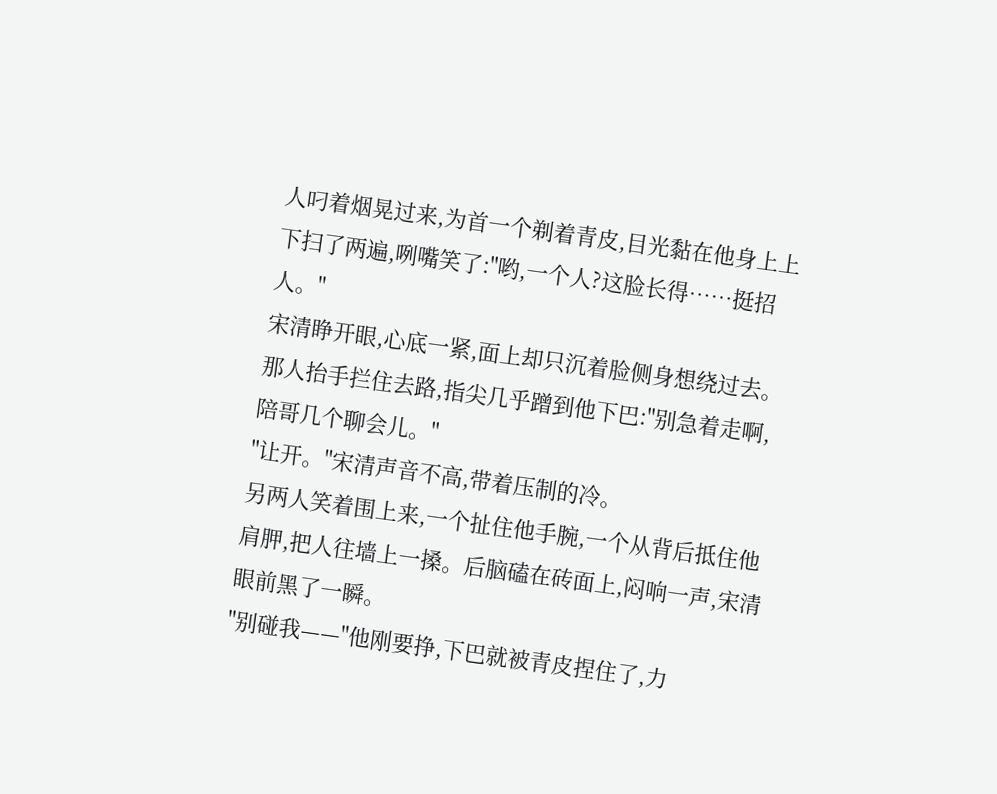人叼着烟晃过来,为首一个剃着青皮,目光黏在他身上上下扫了两遍,咧嘴笑了:"哟,一个人?这脸长得……挺招人。"
宋清睁开眼,心底一紧,面上却只沉着脸侧身想绕过去。那人抬手拦住去路,指尖几乎蹭到他下巴:"别急着走啊,陪哥几个聊会儿。"
"让开。"宋清声音不高,带着压制的冷。
另两人笑着围上来,一个扯住他手腕,一个从背后抵住他肩胛,把人往墙上一搡。后脑磕在砖面上,闷响一声,宋清眼前黑了一瞬。
"别碰我——"他刚要挣,下巴就被青皮捏住了,力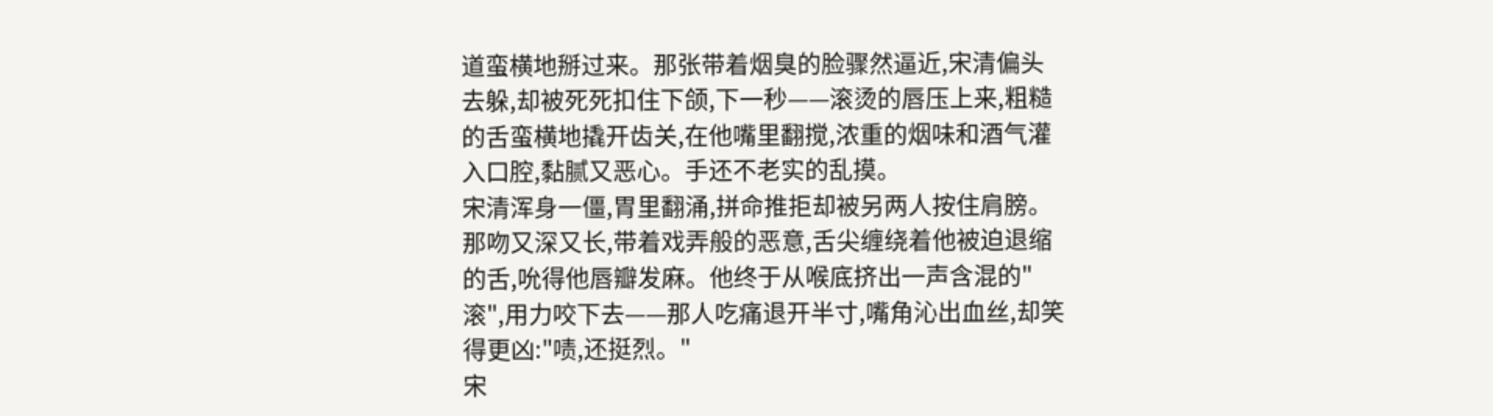道蛮横地掰过来。那张带着烟臭的脸骤然逼近,宋清偏头去躲,却被死死扣住下颌,下一秒——滚烫的唇压上来,粗糙的舌蛮横地撬开齿关,在他嘴里翻搅,浓重的烟味和酒气灌入口腔,黏腻又恶心。手还不老实的乱摸。
宋清浑身一僵,胃里翻涌,拼命推拒却被另两人按住肩膀。那吻又深又长,带着戏弄般的恶意,舌尖缠绕着他被迫退缩的舌,吮得他唇瓣发麻。他终于从喉底挤出一声含混的"滚",用力咬下去——那人吃痛退开半寸,嘴角沁出血丝,却笑得更凶:"啧,还挺烈。"
宋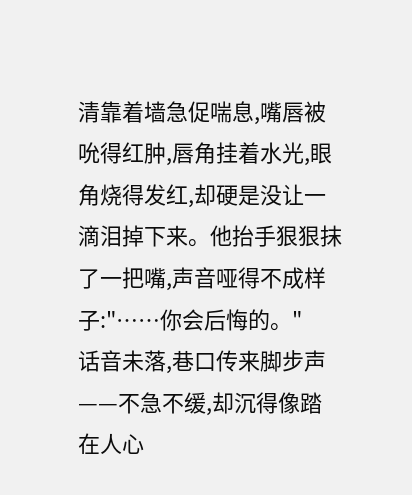清靠着墙急促喘息,嘴唇被吮得红肿,唇角挂着水光,眼角烧得发红,却硬是没让一滴泪掉下来。他抬手狠狠抹了一把嘴,声音哑得不成样子:"……你会后悔的。"
话音未落,巷口传来脚步声——不急不缓,却沉得像踏在人心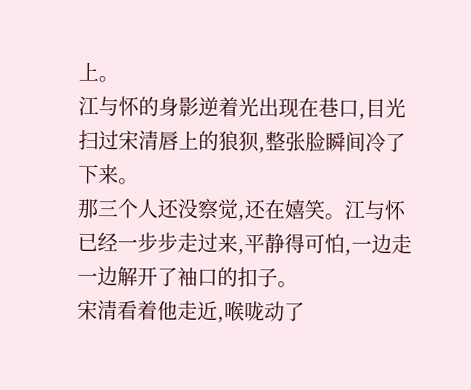上。
江与怀的身影逆着光出现在巷口,目光扫过宋清唇上的狼狈,整张脸瞬间冷了下来。
那三个人还没察觉,还在嬉笑。江与怀已经一步步走过来,平静得可怕,一边走一边解开了袖口的扣子。
宋清看着他走近,喉咙动了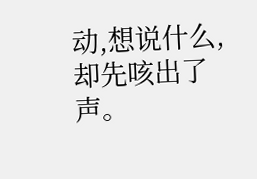动,想说什么,却先咳出了声。